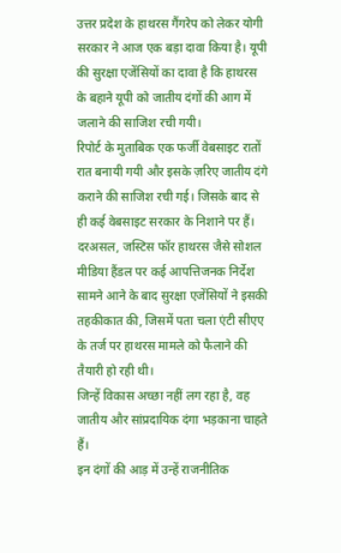उत्तर प्रदेश के हाथरस गैंगरेप को लेकर योगी सरकार ने आज एक बड़ा दावा किया है। यूपी की सुरक्षा एजेंसियों का दावा है कि हाथरस के बहाने यूपी को जातीय दंगों की आग में जलाने की साजिश रची गयी।
रिपोर्ट के मुताबिक एक फर्जी वेबसाइट रातों रात बनायी गयी और इसके ज़रिए जातीय दंगे कराने की साजिश रची गई। जिसके बाद से ही कई वेबसाइट सरकार के निशाने पर हैं। दरअसल, जस्टिस फॉर हाथरस जैसे सोशल मीडिया हैंडल पर कई आपत्तिजनक निर्देश सामने आने के बाद सुरक्षा एजेंसियों ने इसकी तहकीकात की, जिसमें पता चला एंटी सीएए के तर्ज पर हाथरस मामले को फैलाने की तैयारी हो रही थी।
जिन्हें विकास अच्छा नहीं लग रहा है, वह जातीय और सांप्रदायिक दंगा भड़काना चाहते हैं।
इन दंगों की आड़ में उन्हें राजनीतिक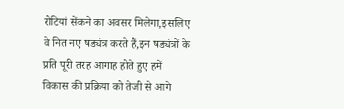रोटियां सेंकने का अवसर मिलेगा,इसलिए वे नित नए षड्यंत्र करते हैं,इन षड्यंत्रों के प्रति पूरी तरह आगाह होते हुए हमें विकास की प्रक्रिया को तेजी से आगे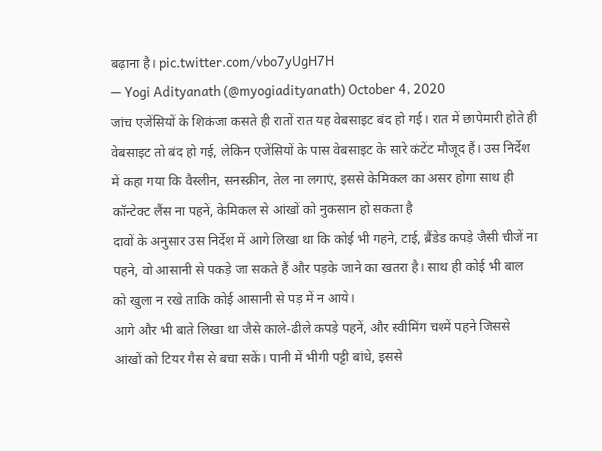बढ़ाना है। pic.twitter.com/vbo7yUgH7H
— Yogi Adityanath (@myogiadityanath) October 4, 2020
जांच एजेंसियों के शिकंजा कसते ही रातों रात यह वेबसाइट बंद हो गई। रात में छापेमारी होते ही वेबसाइट तो बंद हो गई, लेकिन एजेंसियों के पास वेबसाइट के सारे कंटेंट मौजूद हैं। उस निर्देश में कहा गया कि वैस्लीन, सनस्क्रीन, तेल ना लगाएं, इससे केमिकल का असर होगा साथ ही कॉन्टेक्ट लैंस ना पहनें, केमिकल से आंखों को नुकसान हो सकता है
दावों के अनुसार उस निर्देश में आगे लिखा था कि कोई भी गहने, टाई, ब्रैंडेड कपड़े जैसी चीजें ना पहने, वो आसानी से पकड़े जा सकते हैं और पड़के जाने का खतरा है। साथ ही कोई भी बाल को खुला न रखे ताकि कोई आसानी से पड़ में न आये।
आगे और भी बाते लिखा था जैसे काले-ढीले कपड़े पहनें, और स्वीमिंग चश्में पहने जिससे आंखों को टियर गैस से बचा सकें। पानी में भीगी पट्टी बांधे, इससे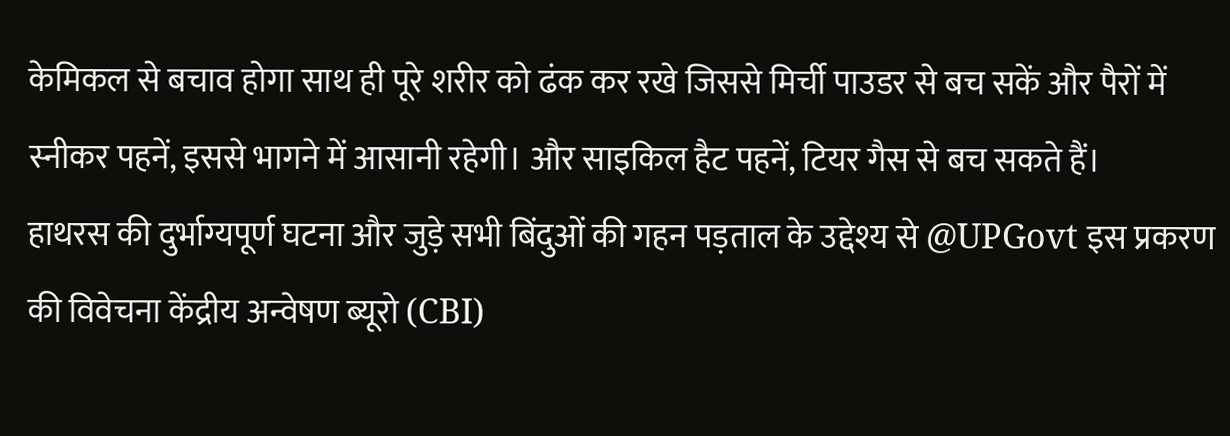केमिकल से बचाव होगा साथ ही पूरे शरीर को ढंक कर रखे जिससे मिर्ची पाउडर से बच सकें और पैरों में स्नीकर पहनें, इससे भागने में आसानी रहेगी। और साइकिल हैट पहनें, टियर गैस से बच सकते हैं।
हाथरस की दुर्भाग्यपूर्ण घटना और जुड़े सभी बिंदुओं की गहन पड़ताल के उद्देश्य से @UPGovt इस प्रकरण की विवेचना केंद्रीय अन्वेषण ब्यूरो (CBI)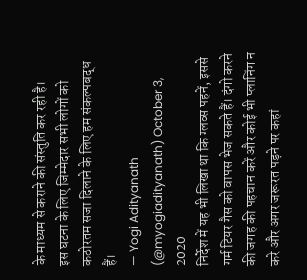के माध्यम से कराने की संस्तुति कर रही है।
इस घटना के लिए जिम्मेदार सभी लोगों को कठोरतम सजा दिलाने के लिए हम संकल्पबद्ध हैं।
— Yogi Adityanath (@myogiadityanath) October 3, 2020
निर्देश में यह भी लिखा था कि ग्लव्स पहनें, इससे गर्म टियर गैस को वापस भेज सकते हैं। दंगो करने की जगह की पहचान करें और कोई भी प्लानिंग न करे और अगर जरूरत पड़ने पर कहां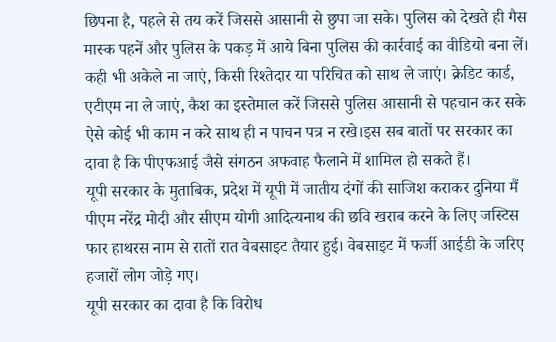छिपना है, पहले से तय करें जिससे आसानी से छुपा जा सके। पुलिस को देखते ही गैस मास्क पहनें और पुलिस के पकड़ में आये बिना पुलिस की कार्रवाई का वीडियो बना लें।
कही भी अकेले ना जाएं, किसी रिश्तेदार या परिचित को साथ ले जाएं। क्रेडिट कार्ड, एटीएम ना ले जाएं, कैश का इस्तेमाल करें जिससे पुलिस आसानी से पहचान कर सके ऐसे कोई भी काम न करे साथ ही न पाचन पत्र न रखे।इस सब बातों पर सरकार का दावा है कि पीएफआई जैसे संगठन अफवाह फैलाने में शामिल हो सकते हैं।
यूपी सरकार के मुताबिक, प्रदेश में यूपी में जातीय दंगों की साजिश कराकर दुनिया मैं पीएम नरेंद्र मोदी और सीएम योगी आदित्यनाथ की छवि खराब करने के लिए जस्टिस फार हाथरस नाम से रातों रात वेबसाइट तैयार हुई। वेबसाइट में फर्जी आईडी के जरिए हजारों लोग जोड़े गए।
यूपी सरकार का दावा है कि विरोध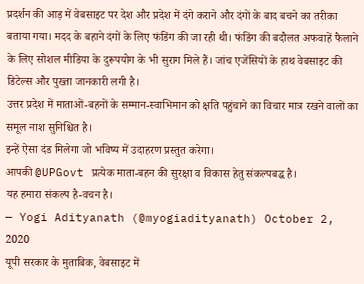प्रदर्शन की आड़ में वेबसाइट पर देश और प्रदेश में दंगे कराने और दंगों के बाद बचने का तरीका बताया गया। मदद के बहाने दंगों के लिए फंडिंग की जा रही थी। फंडिंग की बदौलत अफवाहें फैलाने के लिए सोशल मीडिया के दुरूपयोग के भी सुराग मिले हैं। जांच एजेंसियों के हाथ वेबसाइट की डिटेल्स और पुख्ता जानकारी लगी है।
उत्तर प्रदेश में माताओं-बहनों के सम्मान-स्वाभिमान को क्षति पहुंचाने का विचार मात्र रखने वालों का समूल नाश सुनिश्चित है।
इन्हें ऐसा दंड मिलेगा जो भविष्य में उदाहरण प्रस्तुत करेगा।
आपकी @UPGovt प्रत्येक माता-बहन की सुरक्षा व विकास हेतु संकल्पबद्ध है।
यह हमारा संकल्प है-वचन है।
— Yogi Adityanath (@myogiadityanath) October 2, 2020
यूपी सरकार के मुताबिक, वेबसाइट में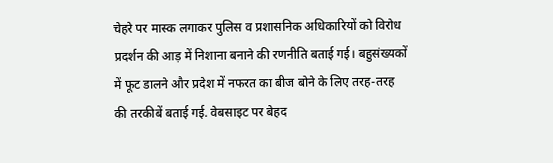चेहरे पर मास्क लगाकर पुलिस व प्रशासनिक अधिकारियों को विरोध प्रदर्शन की आड़ में निशाना बनाने की रणनीति बताई गई। बहुसंख्यकों में फूट डालने और प्रदेश में नफरत का बीज बोने के लिए तरह-तरह की तरकीबें बताई गई. वेबसाइट पर बेहद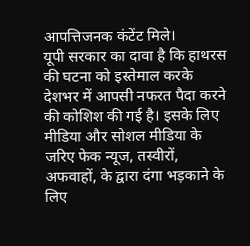आपत्तिजनक कंटेंट मिले।
यूपी सरकार का दावा है कि हाथरस की घटना को इस्तेमाल करके देशभर में आपसी नफरत पैदा करने की कोशिश की गई है। इसके लिए मीडिया और सोशल मीडिया के जरिए फेक न्यूज, तस्वीरों, अफवाहों, के द्वारा दंगा भड़काने के लिए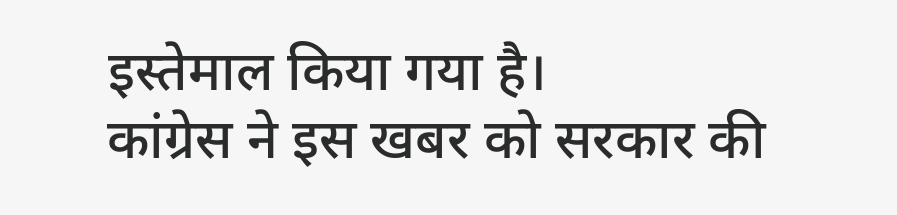इस्तेमाल किया गया है।
कांग्रेस ने इस खबर को सरकार की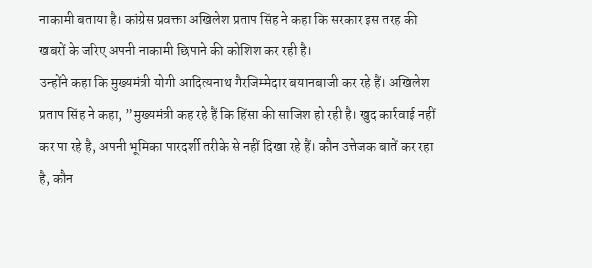नाकामी बताया है। कांग्रेस प्रवक्ता अखिलेश प्रताप सिंह ने कहा कि सरकार इस तरह की खबरों के जरिए अपनी नाकामी छिपाने की कोशिश कर रही है।
उन्होंने कहा कि मुख्यमंत्री योगी आदित्यनाथ गैरजिम्मेदार बयानबाजी कर रहे हैं। अखिलेश प्रताप सिंह ने कहा, ”मुख्यमंत्री कह रहे हैं कि हिंसा की साजिश हो रही है। खुद कार्रवाई नहीं कर पा रहे है, अपनी भूमिका पारदर्शी तरीके से नहीं दिखा रहे हैं। कौन उत्तेजक बातें कर रहा है, कौन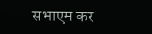सभाएम कर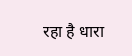रहा है धारा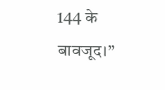144 के बावजूद।”